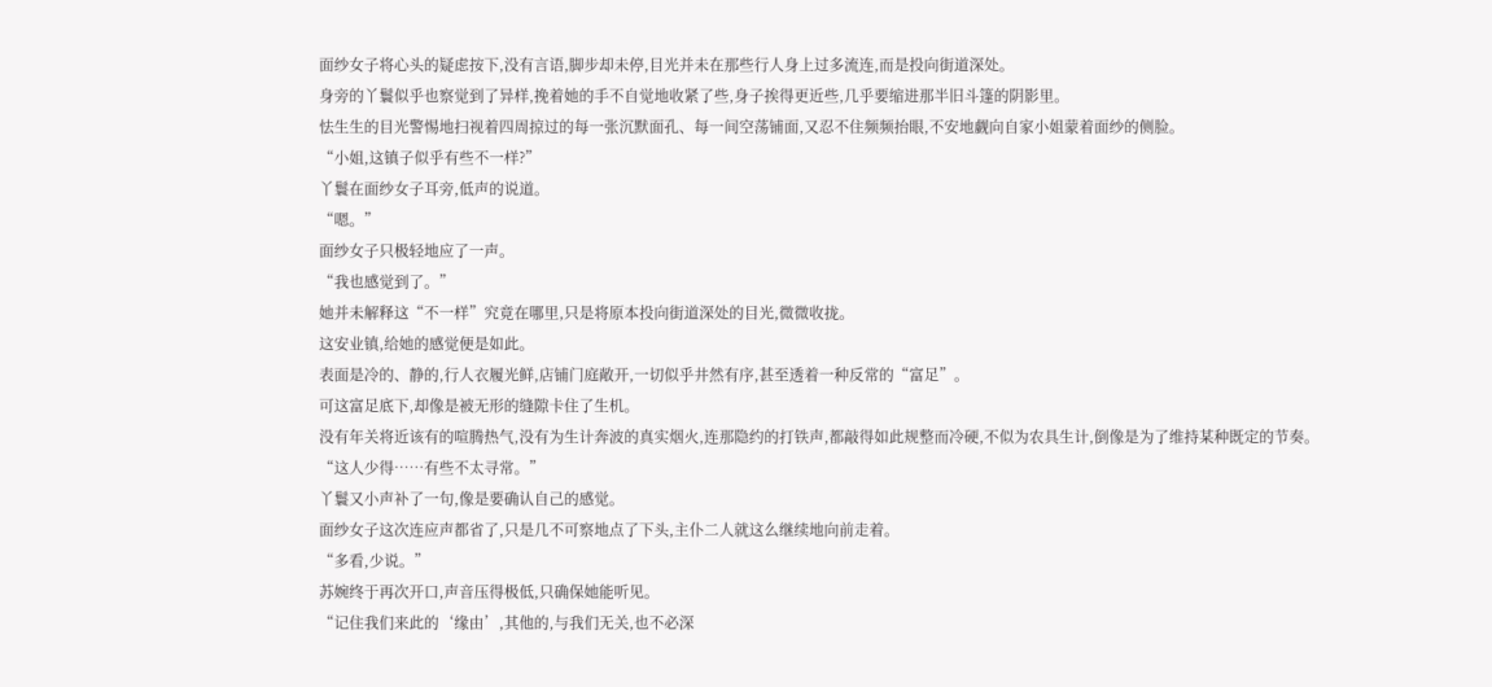面纱女子将心头的疑虑按下,没有言语,脚步却未停,目光并未在那些行人身上过多流连,而是投向街道深处。
身旁的丫鬟似乎也察觉到了异样,挽着她的手不自觉地收紧了些,身子挨得更近些,几乎要缩进那半旧斗篷的阴影里。
怯生生的目光警惕地扫视着四周掠过的每一张沉默面孔、每一间空荡铺面,又忍不住频频抬眼,不安地觑向自家小姐蒙着面纱的侧脸。
“小姐,这镇子似乎有些不一样?”
丫鬟在面纱女子耳旁,低声的说道。
“嗯。”
面纱女子只极轻地应了一声。
“我也感觉到了。”
她并未解释这“不一样”究竟在哪里,只是将原本投向街道深处的目光,微微收拢。
这安业镇,给她的感觉便是如此。
表面是冷的、静的,行人衣履光鲜,店铺门庭敞开,一切似乎井然有序,甚至透着一种反常的“富足”。
可这富足底下,却像是被无形的缝隙卡住了生机。
没有年关将近该有的喧腾热气,没有为生计奔波的真实烟火,连那隐约的打铁声,都敲得如此规整而冷硬,不似为农具生计,倒像是为了维持某种既定的节奏。
“这人少得……有些不太寻常。”
丫鬟又小声补了一句,像是要确认自己的感觉。
面纱女子这次连应声都省了,只是几不可察地点了下头,主仆二人就这么继续地向前走着。
“多看,少说。”
苏婉终于再次开口,声音压得极低,只确保她能听见。
“记住我们来此的‘缘由’,其他的,与我们无关,也不必深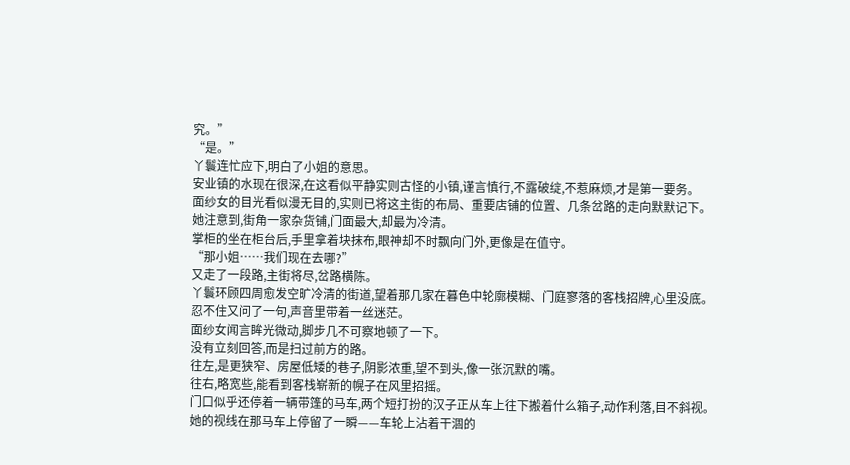究。”
“是。”
丫鬟连忙应下,明白了小姐的意思。
安业镇的水现在很深,在这看似平静实则古怪的小镇,谨言慎行,不露破绽,不惹麻烦,才是第一要务。
面纱女的目光看似漫无目的,实则已将这主街的布局、重要店铺的位置、几条岔路的走向默默记下。
她注意到,街角一家杂货铺,门面最大,却最为冷清。
掌柜的坐在柜台后,手里拿着块抹布,眼神却不时飘向门外,更像是在值守。
“那小姐……我们现在去哪?”
又走了一段路,主街将尽,岔路横陈。
丫鬟环顾四周愈发空旷冷清的街道,望着那几家在暮色中轮廓模糊、门庭寥落的客栈招牌,心里没底。
忍不住又问了一句,声音里带着一丝迷茫。
面纱女闻言眸光微动,脚步几不可察地顿了一下。
没有立刻回答,而是扫过前方的路。
往左,是更狭窄、房屋低矮的巷子,阴影浓重,望不到头,像一张沉默的嘴。
往右,略宽些,能看到客栈崭新的幌子在风里招摇。
门口似乎还停着一辆带篷的马车,两个短打扮的汉子正从车上往下搬着什么箱子,动作利落,目不斜视。
她的视线在那马车上停留了一瞬——车轮上沾着干涸的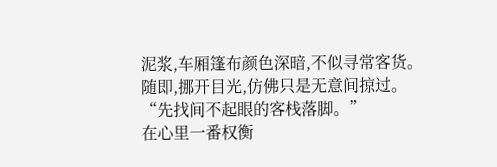泥浆,车厢篷布颜色深暗,不似寻常客货。
随即,挪开目光,仿佛只是无意间掠过。
“先找间不起眼的客栈落脚。”
在心里一番权衡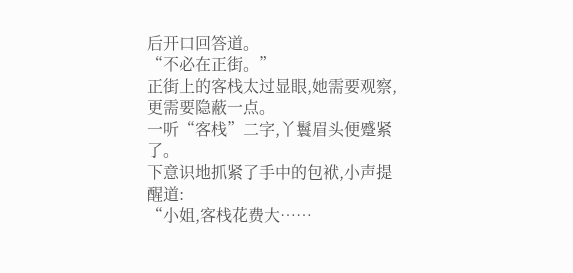后开口回答道。
“不必在正街。”
正街上的客栈太过显眼,她需要观察,更需要隐蔽一点。
一听“客栈”二字,丫鬟眉头便蹙紧了。
下意识地抓紧了手中的包袱,小声提醒道:
“小姐,客栈花费大……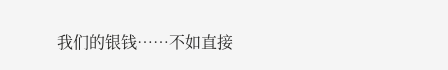我们的银钱……不如直接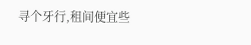寻个牙行,租间便宜些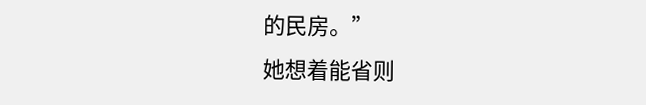的民房。”
她想着能省则